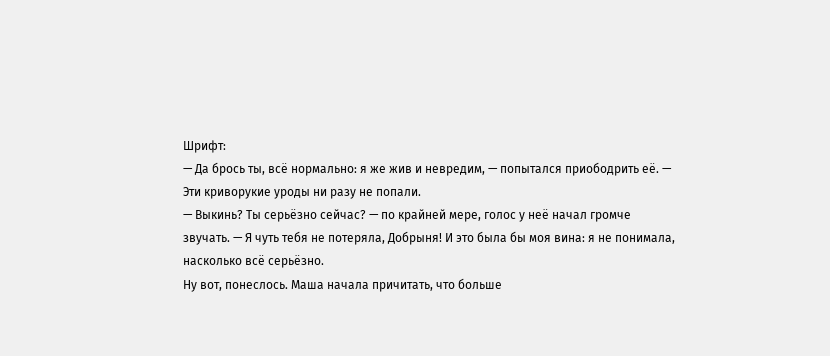Шрифт:
— Да брось ты, всё нормально: я же жив и невредим, — попытался приободрить её. — Эти криворукие уроды ни разу не попали.
— Выкинь? Ты серьёзно сейчас? — по крайней мере, голос у неё начал громче звучать. — Я чуть тебя не потеряла, Добрыня! И это была бы моя вина: я не понимала, насколько всё серьёзно.
Ну вот, понеслось. Маша начала причитать, что больше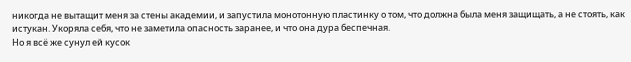никогда не вытащит меня за стены академии, и запустила монотонную пластинку о том, что должна была меня защищать, а не стоять, как истукан. Укоряла себя, что не заметила опасность заранее, и что она дура беспечная.
Но я всё же сунул ей кусок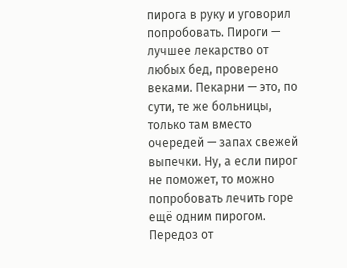пирога в руку и уговорил попробовать. Пироги — лучшее лекарство от любых бед, проверено веками. Пекарни — это, по сути, те же больницы, только там вместо очередей — запах свежей выпечки. Ну, а если пирог не поможет, то можно попробовать лечить горе ещё одним пирогом. Передоз от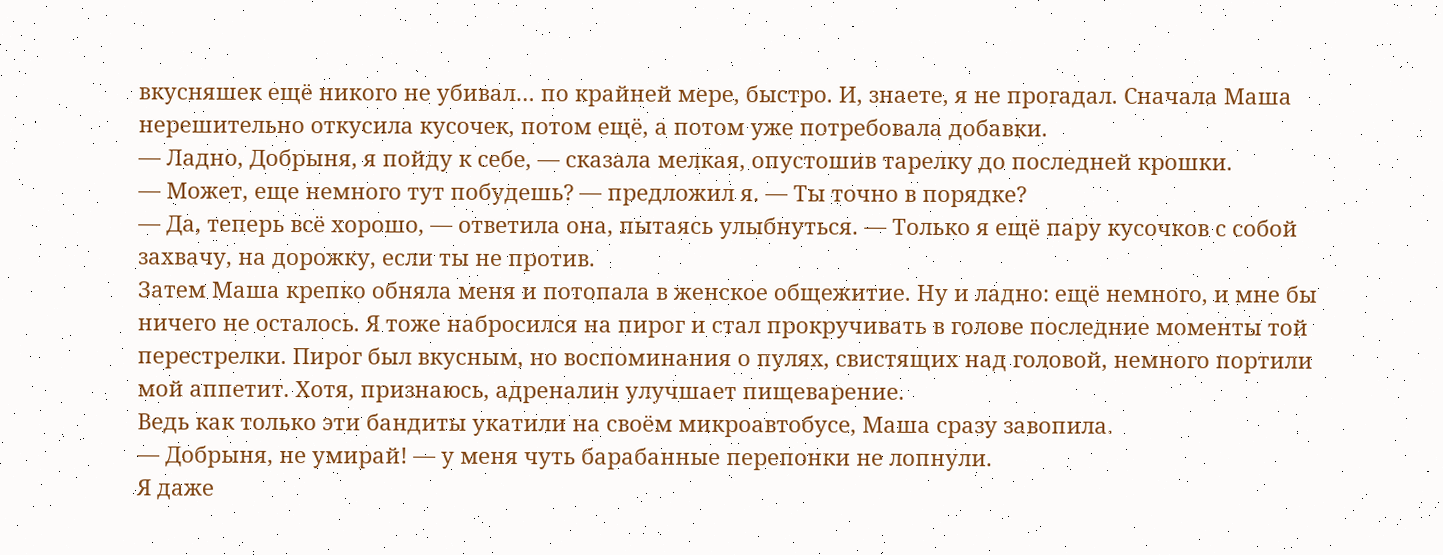вкусняшек ещё никого не убивал… по крайней мере, быстро. И, знаете, я не прогадал. Сначала Маша нерешительно откусила кусочек, потом ещё, а потом уже потребовала добавки.
— Ладно, Добрыня, я пойду к себе, — сказала мелкая, опустошив тарелку до последней крошки.
— Может, еще немного тут побудешь? — предложил я. — Ты точно в порядке?
— Да, теперь всё хорошо, — ответила она, пытаясь улыбнуться. — Только я ещё пару кусочков с собой захвачу, на дорожку, если ты не против.
Затем Маша крепко обняла меня и потопала в женское общежитие. Ну и ладно: ещё немного, и мне бы ничего не осталось. Я тоже набросился на пирог и стал прокручивать в голове последние моменты той перестрелки. Пирог был вкусным, но воспоминания о пулях, свистящих над головой, немного портили мой аппетит. Хотя, признаюсь, адреналин улучшает пищеварение.
Ведь как только эти бандиты укатили на своём микроавтобусе, Маша сразу завопила.
— Добрыня, не умирай! — у меня чуть барабанные перепонки не лопнули.
Я даже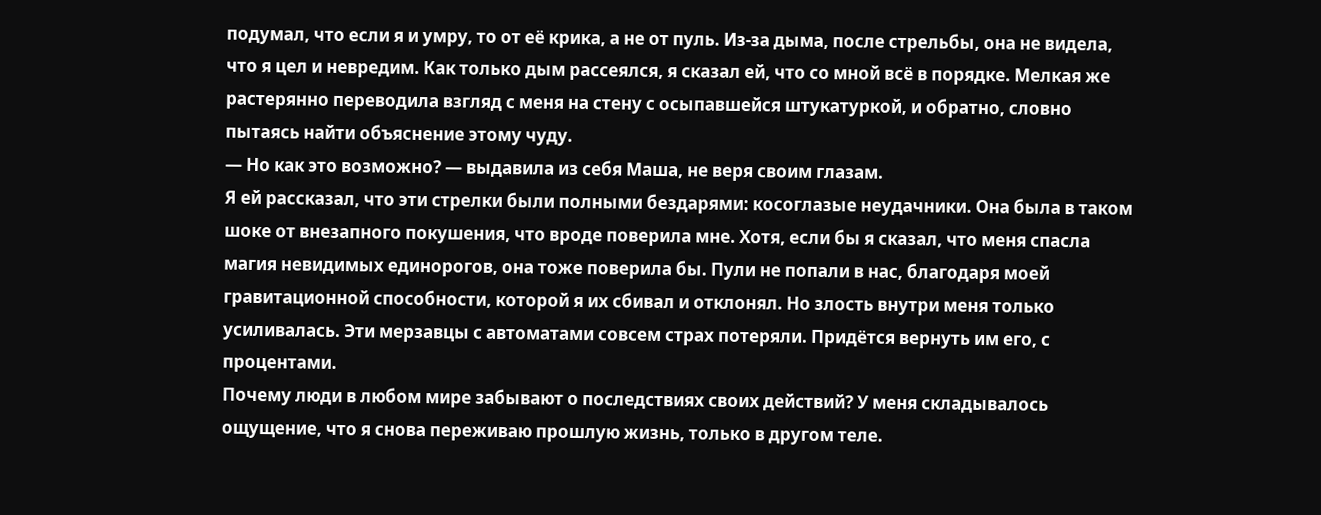подумал, что если я и умру, то от её крика, а не от пуль. Из-за дыма, после стрельбы, она не видела, что я цел и невредим. Как только дым рассеялся, я сказал ей, что со мной всё в порядке. Мелкая же растерянно переводила взгляд с меня на стену с осыпавшейся штукатуркой, и обратно, словно пытаясь найти объяснение этому чуду.
— Но как это возможно? — выдавила из себя Маша, не веря своим глазам.
Я ей рассказал, что эти стрелки были полными бездарями: косоглазые неудачники. Она была в таком шоке от внезапного покушения, что вроде поверила мне. Хотя, если бы я сказал, что меня спасла магия невидимых единорогов, она тоже поверила бы. Пули не попали в нас, благодаря моей гравитационной способности, которой я их сбивал и отклонял. Но злость внутри меня только усиливалась. Эти мерзавцы с автоматами совсем страх потеряли. Придётся вернуть им его, с процентами.
Почему люди в любом мире забывают о последствиях своих действий? У меня складывалось ощущение, что я снова переживаю прошлую жизнь, только в другом теле.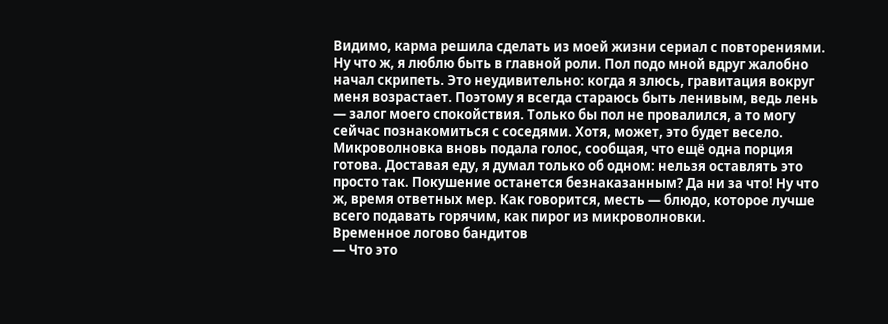Видимо, карма решила сделать из моей жизни сериал с повторениями. Ну что ж, я люблю быть в главной роли. Пол подо мной вдруг жалобно начал скрипеть. Это неудивительно: когда я злюсь, гравитация вокруг меня возрастает. Поэтому я всегда стараюсь быть ленивым, ведь лень — залог моего спокойствия. Только бы пол не провалился, а то могу сейчас познакомиться с соседями. Хотя, может, это будет весело.
Микроволновка вновь подала голос, сообщая, что ещё одна порция готова. Доставая еду, я думал только об одном: нельзя оставлять это просто так. Покушение останется безнаказанным? Да ни за что! Ну что ж, время ответных мер. Как говорится, месть — блюдо, которое лучше всего подавать горячим, как пирог из микроволновки.
Временное логово бандитов
— Что это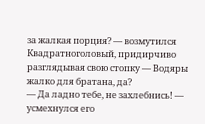за жалкая порция? — возмутился Квадратноголовый, придирчиво разглядывая свою стопку — Водяры жалко для братана, да?
— Да ладно тебе, не захлебнись! — усмехнулся его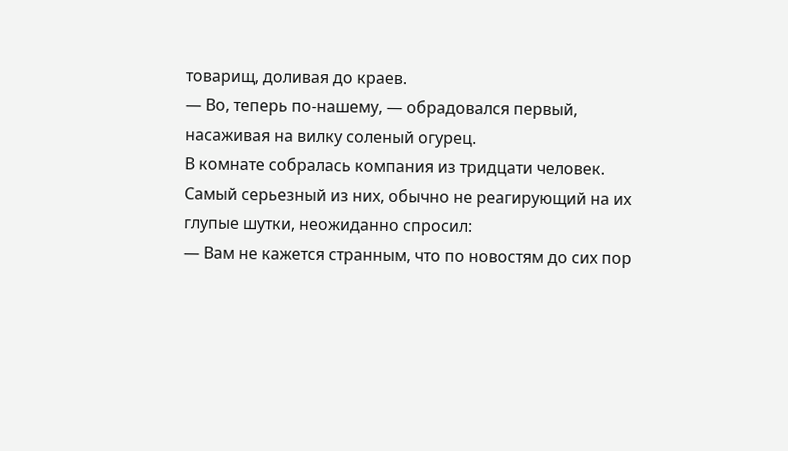товарищ, доливая до краев.
— Во, теперь по-нашему, — обрадовался первый, насаживая на вилку соленый огурец.
В комнате собралась компания из тридцати человек. Самый серьезный из них, обычно не реагирующий на их глупые шутки, неожиданно спросил:
— Вам не кажется странным, что по новостям до сих пор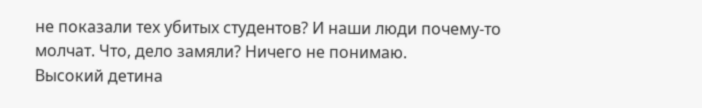не показали тех убитых студентов? И наши люди почему-то молчат. Что, дело замяли? Ничего не понимаю.
Высокий детина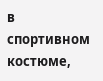в спортивном костюме,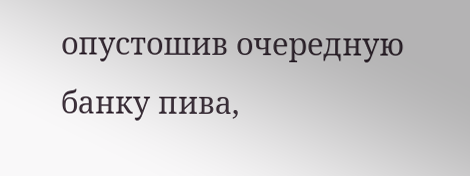опустошив очередную банку пива,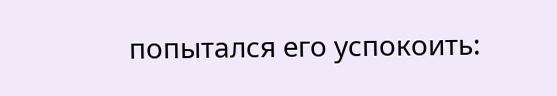попытался его успокоить: